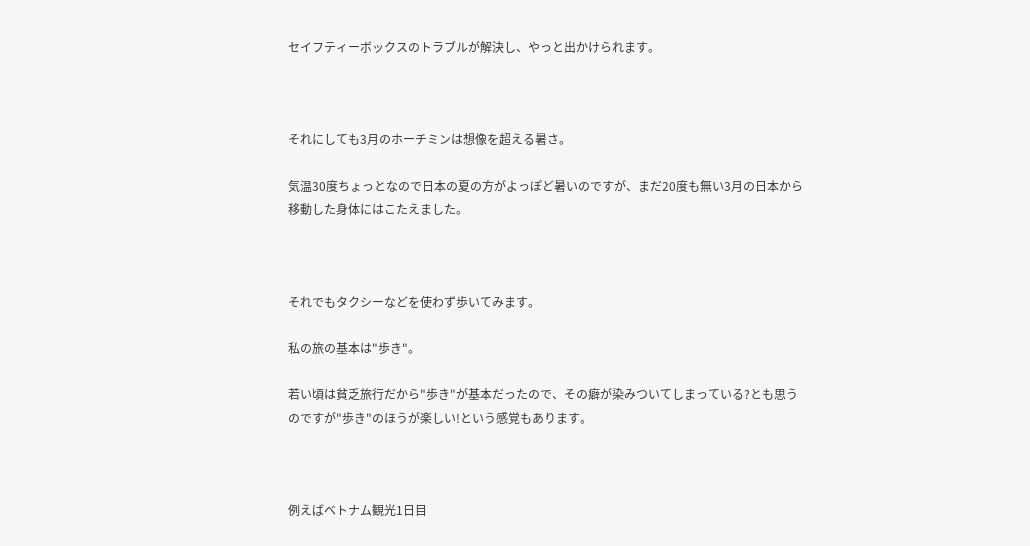セイフティーボックスのトラブルが解決し、やっと出かけられます。



それにしても3月のホーチミンは想像を超える暑さ。

気温30度ちょっとなので日本の夏の方がよっぽど暑いのですが、まだ20度も無い3月の日本から移動した身体にはこたえました。



それでもタクシーなどを使わず歩いてみます。

私の旅の基本は"歩き"。

若い頃は貧乏旅行だから"歩き"が基本だったので、その癖が染みついてしまっている?とも思うのですが"歩き"のほうが楽しい!という感覚もあります。



例えばベトナム観光1日目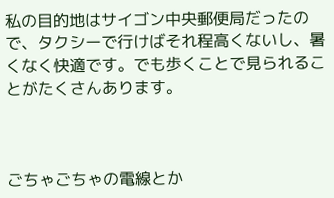私の目的地はサイゴン中央郵便局だったので、タクシーで行けばそれ程高くないし、暑くなく快適です。でも歩くことで見られることがたくさんあります。



ごちゃごちゃの電線とか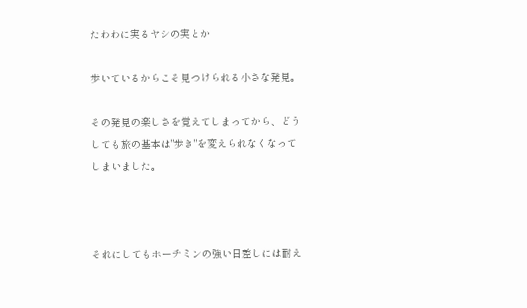たわわに実るヤシの実とか

歩いているからこそ見つけられる小さな発見。

その発見の楽しさを覚えてしまってから、どうしても旅の基本は"歩き"を変えられなくなってしまいました。



それにしてもホーチミンの強い日差しには耐え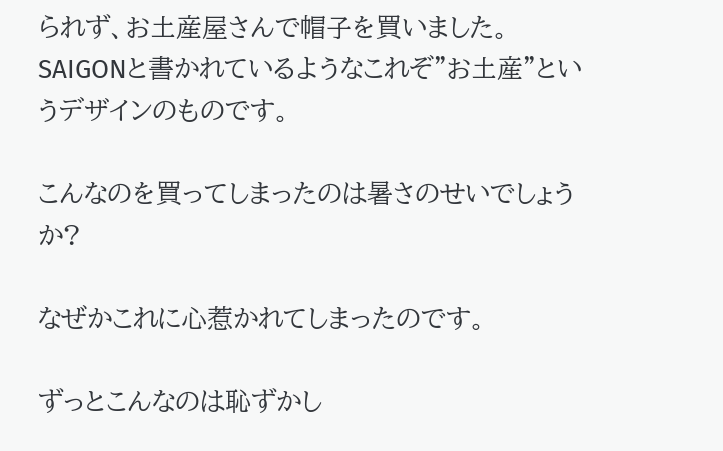られず、お土産屋さんで帽子を買いました。SAIGONと書かれているようなこれぞ"お土産"というデザインのものです。

こんなのを買ってしまったのは暑さのせいでしょうか?

なぜかこれに心惹かれてしまったのです。

ずっとこんなのは恥ずかし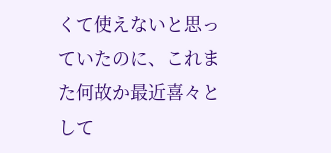くて使えないと思っていたのに、これまた何故か最近喜々として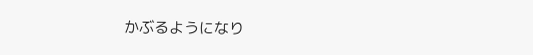かぶるようになり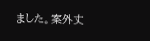ました。案外丈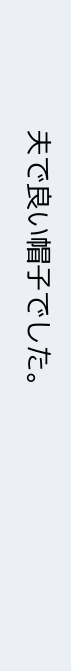夫で良い帽子でした。